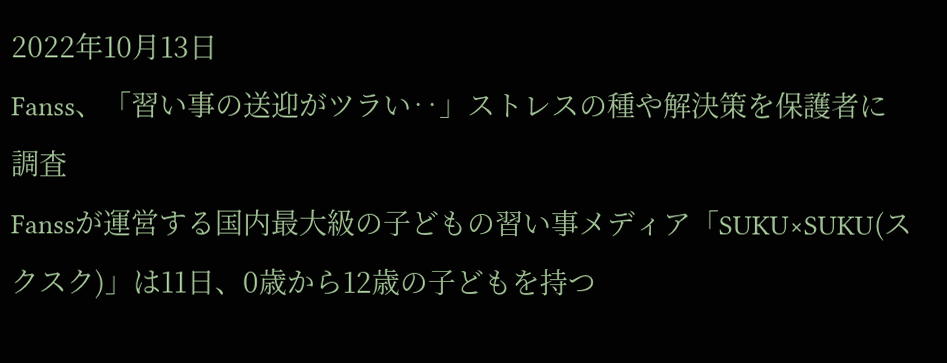2022年10月13日
Fanss、「習い事の送迎がツラい‥」ストレスの種や解決策を保護者に調査
Fanssが運営する国内最大級の子どもの習い事メディア「SUKU×SUKU(スクスク)」は11日、0歳から12歳の子どもを持つ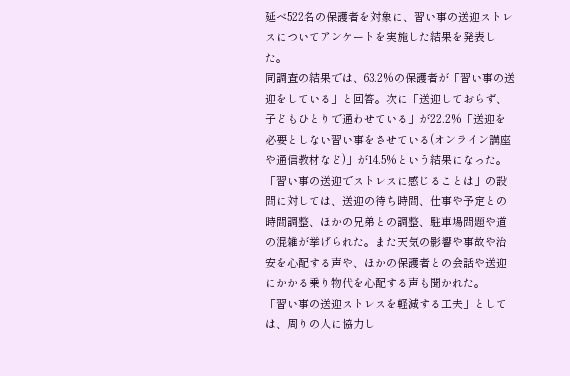延べ522名の保護者を対象に、習い事の送迎ストレスについてアンケートを実施した結果を発表した。
同調査の結果では、63.2%の保護者が「習い事の送迎をしている」と回答。次に「送迎しておらず、子どもひとりで通わせている」が22.2%「送迎を必要としない習い事をさせている(オンライン講座や通信教材など)」が14.5%という結果になった。
「習い事の送迎でストレスに感じることは」の設問に対しては、送迎の待ち時間、仕事や予定との時間調整、ほかの兄弟との調整、駐車場問題や道の混雑が挙げられた。また天気の影響や事故や治安を心配する声や、ほかの保護者との会話や送迎にかかる乗り物代を心配する声も聞かれた。
「習い事の送迎ストレスを軽減する工夫」としては、周りの人に協力し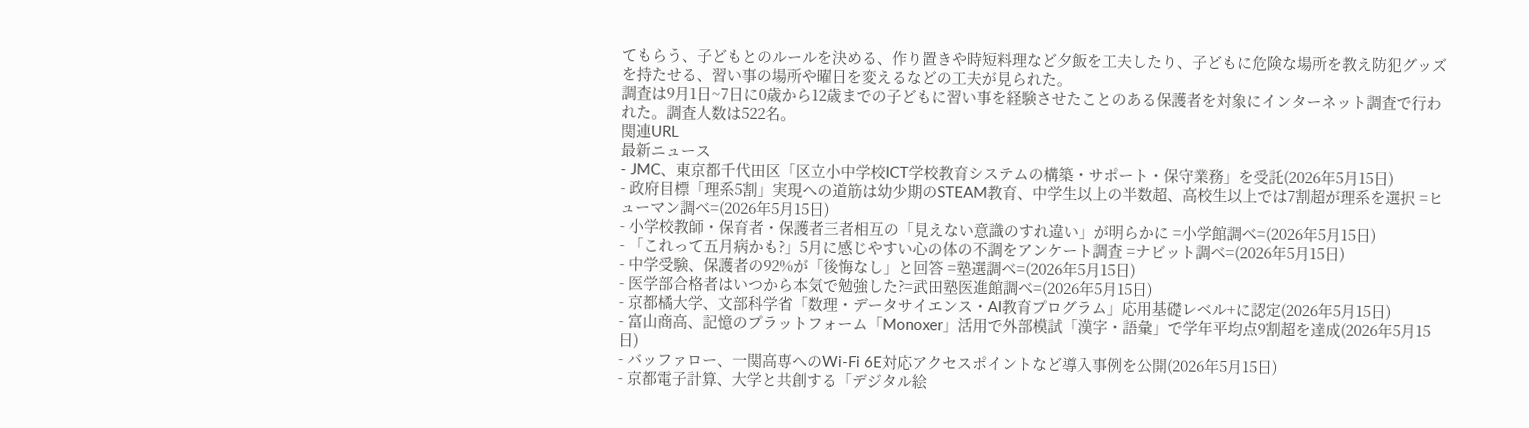てもらう、子どもとのルールを決める、作り置きや時短料理など夕飯を工夫したり、子どもに危険な場所を教え防犯グッズを持たせる、習い事の場所や曜日を変えるなどの工夫が見られた。
調査は9月1日~7日に0歳から12歳までの子どもに習い事を経験させたことのある保護者を対象にインターネット調査で行われた。調査人数は522名。
関連URL
最新ニュース
- JMC、東京都千代田区「区立小中学校ICT学校教育システムの構築・サポート・保守業務」を受託(2026年5月15日)
- 政府目標「理系5割」実現への道筋は幼少期のSTEAM教育、中学生以上の半数超、高校生以上では7割超が理系を選択 =ヒューマン調べ=(2026年5月15日)
- 小学校教師・保育者・保護者三者相互の「見えない意識のすれ違い」が明らかに =小学館調べ=(2026年5月15日)
- 「これって五月病かも?」5月に感じやすい心の体の不調をアンケート調査 =ナビット調べ=(2026年5月15日)
- 中学受験、保護者の92%が「後悔なし」と回答 =塾選調べ=(2026年5月15日)
- 医学部合格者はいつから本気で勉強した?=武田塾医進館調べ=(2026年5月15日)
- 京都橘大学、文部科学省「数理・データサイエンス・AI教育プログラム」応用基礎レベル+に認定(2026年5月15日)
- 富山商高、記憶のプラットフォーム「Monoxer」活用で外部模試「漢字・語彙」で学年平均点9割超を達成(2026年5月15日)
- バッファロー、一関高専へのWi-Fi 6E対応アクセスポイントなど導入事例を公開(2026年5月15日)
- 京都電子計算、大学と共創する「デジタル絵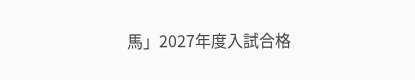馬」2027年度入試合格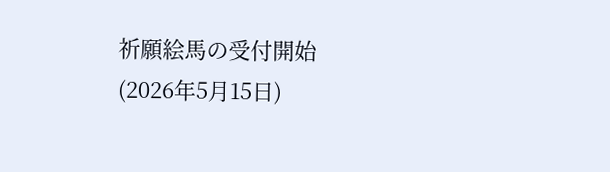祈願絵馬の受付開始(2026年5月15日)